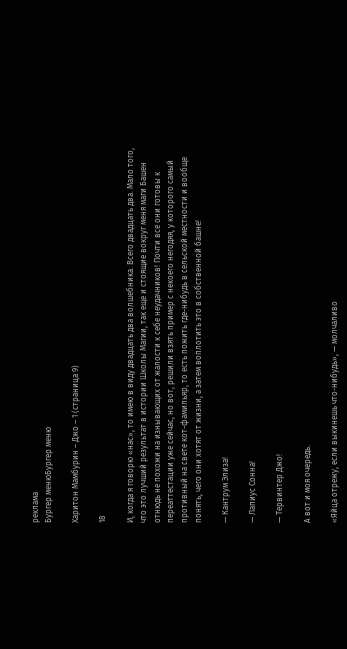реклама
Бургер менюБургер меню

Харитон Мамбурин – Джо – 1 (страница 9)

18

И, когда я говорю «нас», то имею в виду двадцать два волшебника. Всего двадцать два. Мало того, что это лучший результат в истории Школы Магии, так еще и стоящие вокруг меня маги Башен отнюдь не похожи на изнывающих от жалости к себе неудачников! Почти все они готовы к переаттестации уже сейчас, но вот, решили взять пример с некоего негодяя, у которого самый противный на свете кот-фамильяр, то есть пожить где-нибудь в сельской местности и вообще понять, чего они хотят от жизни, а затем воплотить это в собственной башне!

— Кантрум Элиза!

— Лапиус Сонна!

— Тервинтер Джо!

А вот и моя очередь.

«Яйца отрежу, если выкинешь что-нибудь», — молчаливо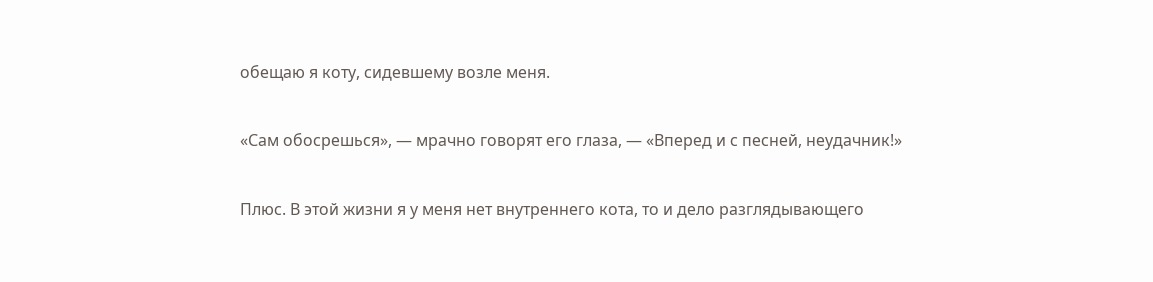обещаю я коту, сидевшему возле меня.

«Сам обосрешься», — мрачно говорят его глаза, — «Вперед и с песней, неудачник!»

Плюс. В этой жизни я у меня нет внутреннего кота, то и дело разглядывающего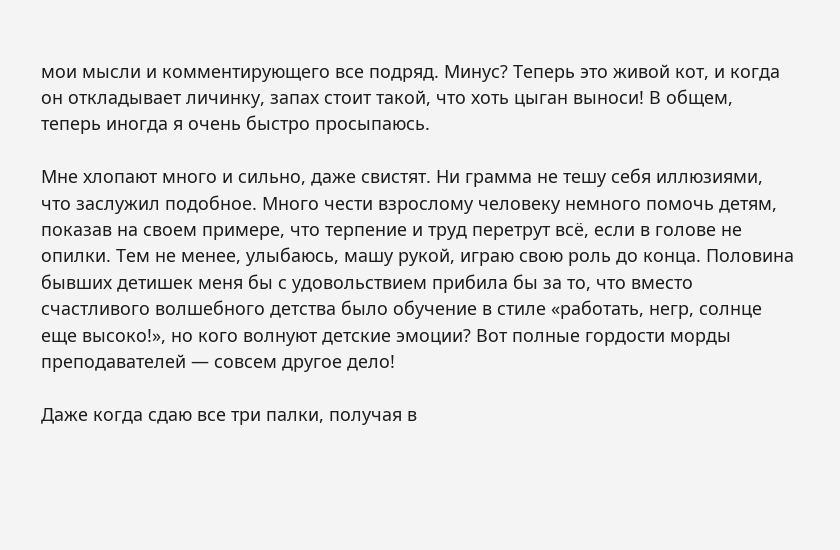мои мысли и комментирующего все подряд. Минус? Теперь это живой кот, и когда он откладывает личинку, запах стоит такой, что хоть цыган выноси! В общем, теперь иногда я очень быстро просыпаюсь.

Мне хлопают много и сильно, даже свистят. Ни грамма не тешу себя иллюзиями, что заслужил подобное. Много чести взрослому человеку немного помочь детям, показав на своем примере, что терпение и труд перетрут всё, если в голове не опилки. Тем не менее, улыбаюсь, машу рукой, играю свою роль до конца. Половина бывших детишек меня бы с удовольствием прибила бы за то, что вместо счастливого волшебного детства было обучение в стиле «работать, негр, солнце еще высоко!», но кого волнуют детские эмоции? Вот полные гордости морды преподавателей — совсем другое дело!

Даже когда сдаю все три палки, получая в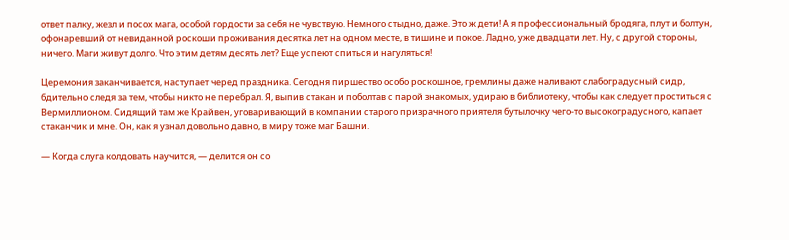ответ палку, жезл и посох мага, особой гордости за себя не чувствую. Немного стыдно, даже. Это ж дети! А я профессиональный бродяга, плут и болтун, офонаревший от невиданной роскоши проживания десятка лет на одном месте, в тишине и покое. Ладно, уже двадцати лет. Ну, с другой стороны, ничего. Маги живут долго. Что этим детям десять лет? Еще успеют спиться и нагуляться!

Церемония заканчивается, наступает черед праздника. Сегодня пиршество особо роскошное, гремлины даже наливают слабоградусный сидр, бдительно следя за тем, чтобы никто не перебрал. Я, выпив стакан и поболтав с парой знакомых, удираю в библиотеку, чтобы как следует проститься с Вермиллионом. Сидящий там же Крайвен, уговаривающий в компании старого призрачного приятеля бутылочку чего-то высокоградусного, капает стаканчик и мне. Он, как я узнал довольно давно, в миру тоже маг Башни.

— Когда слуга колдовать научится, — делится он со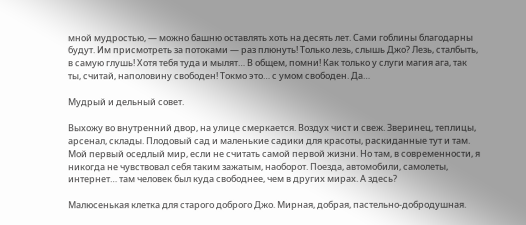мной мудростью, — можно башню оставлять хоть на десять лет. Сами гоблины благодарны будут. Им присмотреть за потоками — раз плюнуть! Только лезь, слышь Джо? Лезь, сталбыть, в самую глушь! Хотя тебя туда и мылят… В общем, помни! Как только у слуги магия ага, так ты, считай, наполовину свободен! Токмо это… с умом свободен. Да…

Мудрый и дельный совет.

Выхожу во внутренний двор, на улице смеркается. Воздух чист и свеж. Зверинец, теплицы, арсенал, склады. Плодовый сад и маленькие садики для красоты, раскиданные тут и там. Мой первый оседлый мир, если не считать самой первой жизни. Но там, в современности, я никогда не чувствовал себя таким зажатым, наоборот. Поезда, автомобили, самолеты, интернет… там человек был куда свободнее, чем в других мирах. А здесь?

Малюсенькая клетка для старого доброго Джо. Мирная, добрая, пастельно-добродушная.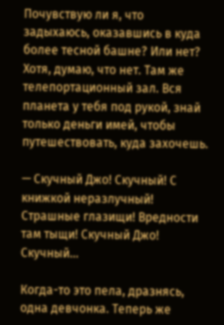Почувствую ли я, что задыхаюсь, оказавшись в куда более тесной башне? Или нет? Хотя, думаю, что нет. Там же телепортационный зал. Вся планета у тебя под рукой, знай только деньги имей, чтобы путешествовать, куда захочешь.

— Скучный Джо! Скучный! С книжкой неразлучный! Страшные глазищи! Вредности там тыщи! Скучный Джо! Скучный…

Когда-то это пела, дразнясь, одна девчонка. Теперь же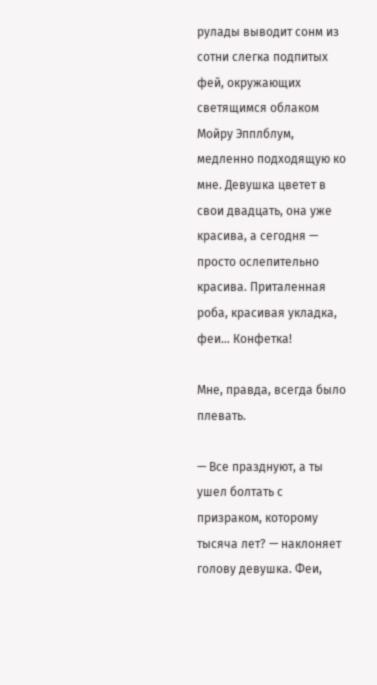рулады выводит сонм из сотни слегка подпитых фей, окружающих светящимся облаком Мойру Эпплблум, медленно подходящую ко мне. Девушка цветет в свои двадцать, она уже красива, а сегодня — просто ослепительно красива. Приталенная роба, красивая укладка, феи… Конфетка!

Мне, правда, всегда было плевать.

— Все празднуют, а ты ушел болтать с призраком, которому тысяча лет? — наклоняет голову девушка. Феи,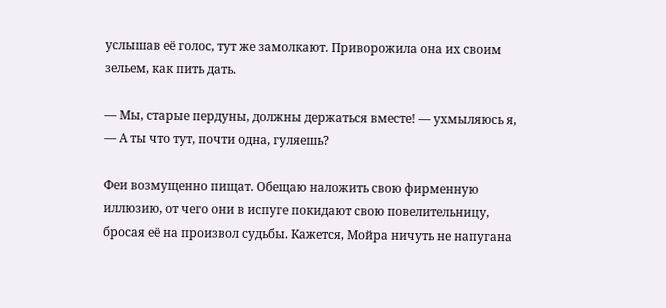услышав её голос, тут же замолкают. Приворожила она их своим зельем, как пить дать.

— Мы, старые пердуны, должны держаться вместе! — ухмыляюсь я, — А ты что тут, почти одна, гуляешь?

Феи возмущенно пищат. Обещаю наложить свою фирменную иллюзию, от чего они в испуге покидают свою повелительницу, бросая её на произвол судьбы. Кажется, Мойра ничуть не напугана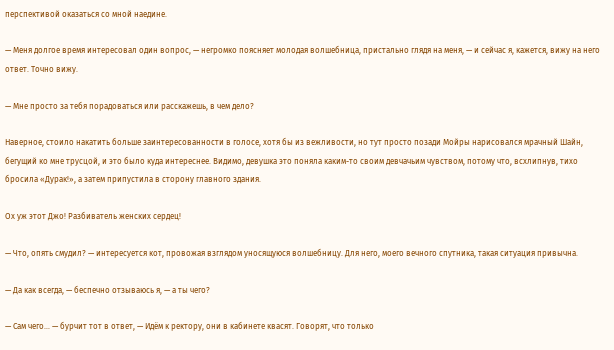перспективой оказаться со мной наедине.

— Меня долгое время интересовал один вопрос, — негромко поясняет молодая волшебница, пристально глядя на меня, — и сейчас я, кажется, вижу на него ответ. Точно вижу.

— Мне просто за тебя порадоваться или расскажешь, в чем дело?

Наверное, стоило накатить больше заинтересованности в голосе, хотя бы из вежливости, но тут просто позади Мойры нарисовался мрачный Шайн, бегущий ко мне трусцой, и это было куда интереснее. Видимо, девушка это поняла каким-то своим девчачьим чувством, потому что, всхлипнув, тихо бросила «Дурак!», а затем припустила в сторону главного здания.

Ох уж этот Джо! Разбиватель женских сердец!

— Что, опять смудил? — интересуется кот, провожая взглядом уносящуюся волшебницу. Для него, моего вечного спутника, такая ситуация привычна.

— Да как всегда, — беспечно отзываюсь я, — а ты чего?

— Сам чего… — бурчит тот в ответ, — Идём к ректору, они в кабинете квасят. Говорят, что только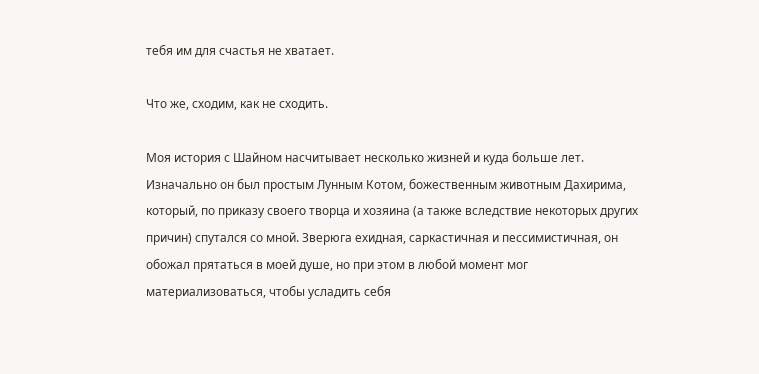тебя им для счастья не хватает.

Что же, сходим, как не сходить.

Моя история с Шайном насчитывает несколько жизней и куда больше лет. Изначально он был простым Лунным Котом, божественным животным Дахирима, который, по приказу своего творца и хозяина (а также вследствие некоторых других причин) спутался со мной. Зверюга ехидная, саркастичная и пессимистичная, он обожал прятаться в моей душе, но при этом в любой момент мог материализоваться, чтобы усладить себя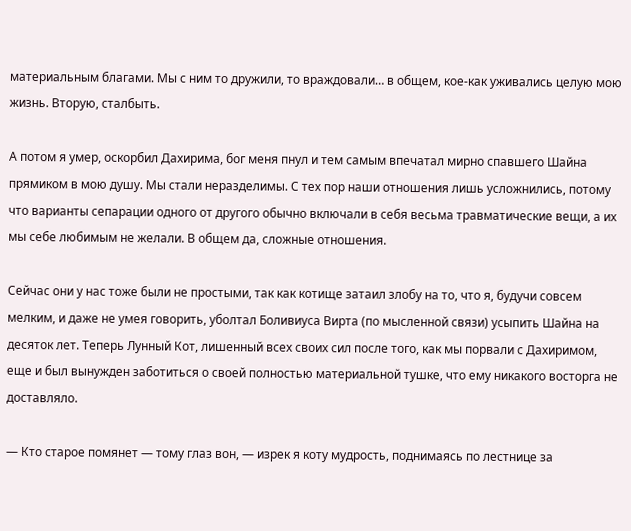материальным благами. Мы с ним то дружили, то враждовали… в общем, кое-как уживались целую мою жизнь. Вторую, сталбыть.

А потом я умер, оскорбил Дахирима, бог меня пнул и тем самым впечатал мирно спавшего Шайна прямиком в мою душу. Мы стали неразделимы. С тех пор наши отношения лишь усложнились, потому что варианты сепарации одного от другого обычно включали в себя весьма травматические вещи, а их мы себе любимым не желали. В общем да, сложные отношения.

Сейчас они у нас тоже были не простыми, так как котище затаил злобу на то, что я, будучи совсем мелким, и даже не умея говорить, уболтал Боливиуса Вирта (по мысленной связи) усыпить Шайна на десяток лет. Теперь Лунный Кот, лишенный всех своих сил после того, как мы порвали с Дахиримом, еще и был вынужден заботиться о своей полностью материальной тушке, что ему никакого восторга не доставляло.

— Кто старое помянет — тому глаз вон, — изрек я коту мудрость, поднимаясь по лестнице за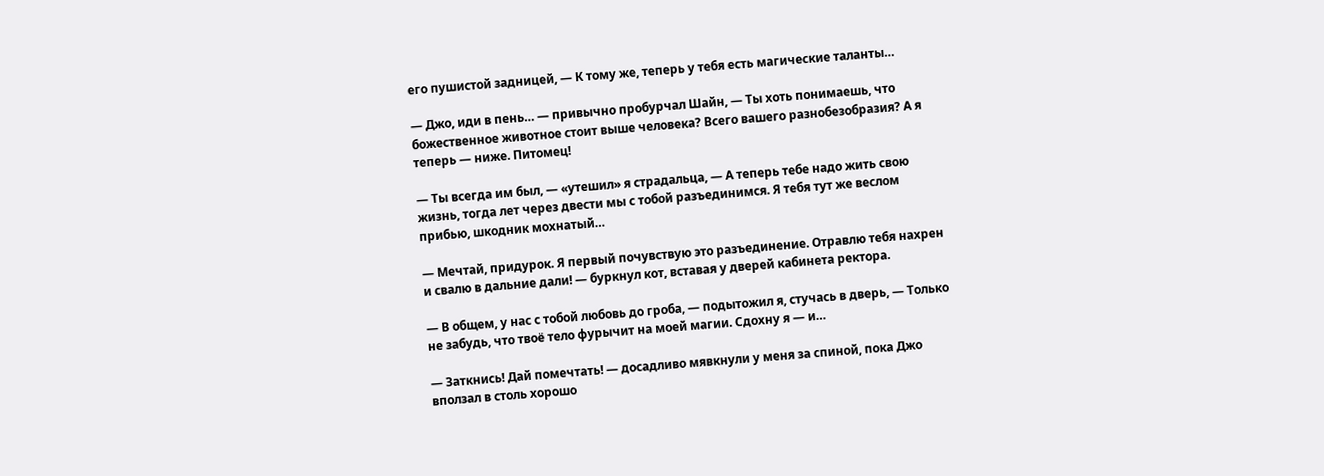его пушистой задницей, — К тому же, теперь у тебя есть магические таланты…

— Джо, иди в пень… — привычно пробурчал Шайн, — Ты хоть понимаешь, что божественное животное стоит выше человека? Всего вашего разнобезобразия? А я теперь — ниже. Питомец!

— Ты всегда им был, — «утешил» я страдальца, — А теперь тебе надо жить свою жизнь, тогда лет через двести мы с тобой разъединимся. Я тебя тут же веслом прибью, шкодник мохнатый…

— Мечтай, придурок. Я первый почувствую это разъединение. Отравлю тебя нахрен и свалю в дальние дали! — буркнул кот, вставая у дверей кабинета ректора.

— В общем, у нас с тобой любовь до гроба, — подытожил я, стучась в дверь, — Только не забудь, что твоё тело фурычит на моей магии. Сдохну я — и…

— Заткнись! Дай помечтать! — досадливо мявкнули у меня за спиной, пока Джо вползал в столь хорошо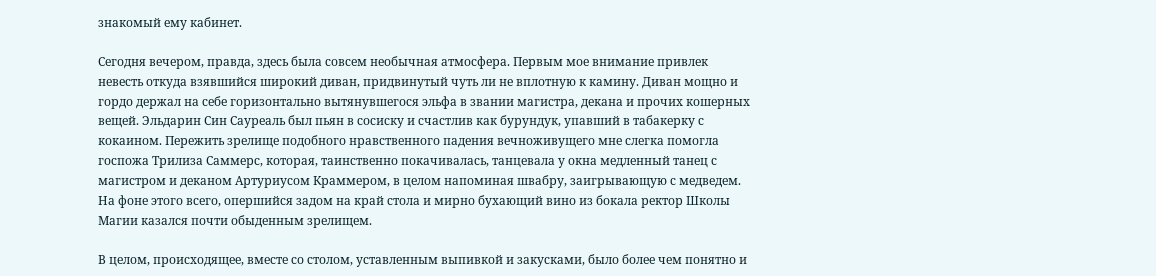знакомый ему кабинет.

Сегодня вечером, правда, здесь была совсем необычная атмосфера. Первым мое внимание привлек невесть откуда взявшийся широкий диван, придвинутый чуть ли не вплотную к камину. Диван мощно и гордо держал на себе горизонтально вытянувшегося эльфа в звании магистра, декана и прочих кошерных вещей. Эльдарин Син Сауреаль был пьян в сосиску и счастлив как бурундук, упавший в табакерку с кокаином. Пережить зрелище подобного нравственного падения вечноживущего мне слегка помогла госпожа Трилиза Саммерс, которая, таинственно покачивалась, танцевала у окна медленный танец с магистром и деканом Артуриусом Краммером, в целом напоминая швабру, заигрывающую с медведем. На фоне этого всего, опершийся задом на край стола и мирно бухающий вино из бокала ректор Школы Магии казался почти обыденным зрелищем.

В целом, происходящее, вместе со столом, уставленным выпивкой и закусками, было более чем понятно и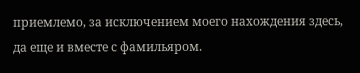приемлемо, за исключением моего нахождения здесь, да еще и вместе с фамильяром.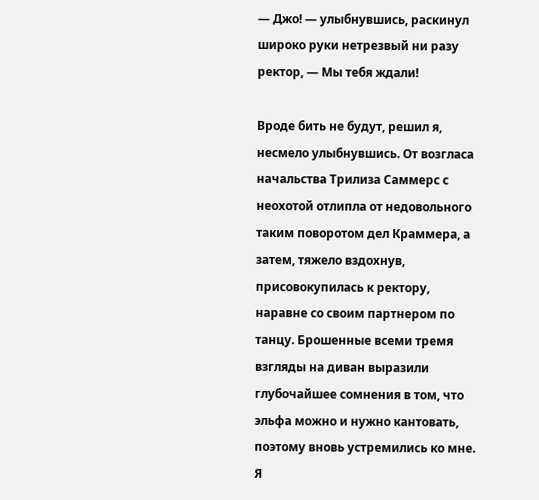— Джо! — улыбнувшись, раскинул широко руки нетрезвый ни разу ректор, — Мы тебя ждали!

Вроде бить не будут, решил я, несмело улыбнувшись. От возгласа начальства Трилиза Саммерс с неохотой отлипла от недовольного таким поворотом дел Краммера, а затем, тяжело вздохнув, присовокупилась к ректору, наравне со своим партнером по танцу. Брошенные всеми тремя взгляды на диван выразили глубочайшее сомнения в том, что эльфа можно и нужно кантовать, поэтому вновь устремились ко мне. Я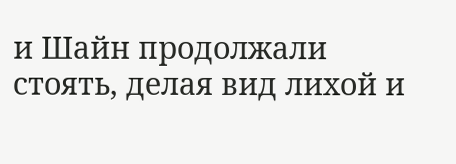и Шайн продолжали стоять, делая вид лихой и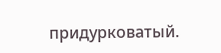придурковатый.